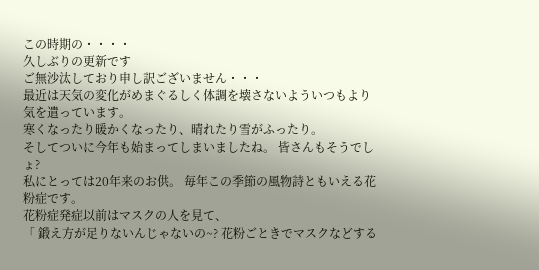この時期の・・・・
久しぶりの更新です
ご無沙汰しており申し訳ございません・・・
最近は天気の変化がめまぐるしく体調を壊さないよういつもより気を遣っています。
寒くなったり暖かくなったり、晴れたり雪がふったり。
そしてついに今年も始まってしまいましたね。 皆さんもそうでしょ?
私にとっては20年来のお供。 毎年この季節の風物詩ともいえる花粉症です。
花粉症発症以前はマスクの人を見て、
「 鍛え方が足りないんじゃないの~? 花粉ごときでマスクなどする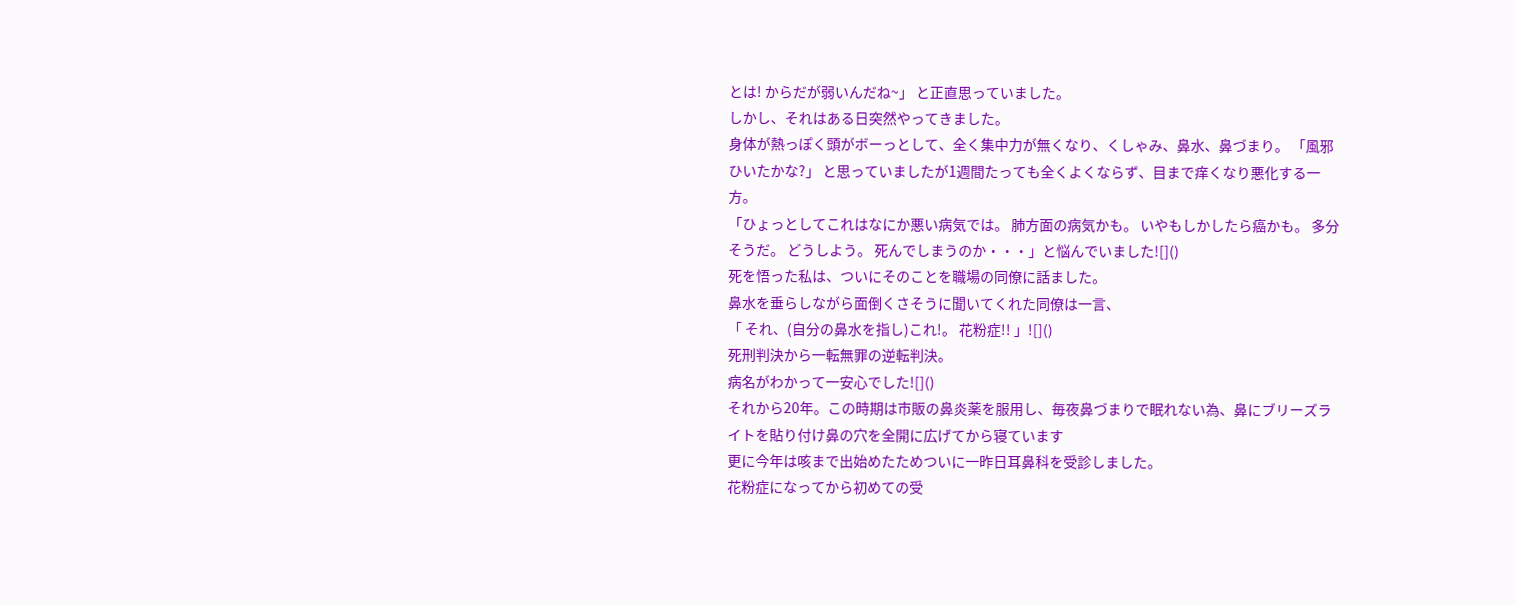とは! からだが弱いんだね~」 と正直思っていました。
しかし、それはある日突然やってきました。
身体が熱っぽく頭がボーっとして、全く集中力が無くなり、くしゃみ、鼻水、鼻づまり。 「風邪ひいたかな?」 と思っていましたが1週間たっても全くよくならず、目まで痒くなり悪化する一方。
「ひょっとしてこれはなにか悪い病気では。 肺方面の病気かも。 いやもしかしたら癌かも。 多分そうだ。 どうしよう。 死んでしまうのか・・・」と悩んでいました![]()
死を悟った私は、ついにそのことを職場の同僚に話ました。
鼻水を垂らしながら面倒くさそうに聞いてくれた同僚は一言、
「 それ、(自分の鼻水を指し)これ!。 花粉症!! 」![]()
死刑判決から一転無罪の逆転判決。
病名がわかって一安心でした![]()
それから20年。この時期は市販の鼻炎薬を服用し、毎夜鼻づまりで眠れない為、鼻にブリーズライトを貼り付け鼻の穴を全開に広げてから寝ています
更に今年は咳まで出始めたためついに一昨日耳鼻科を受診しました。
花粉症になってから初めての受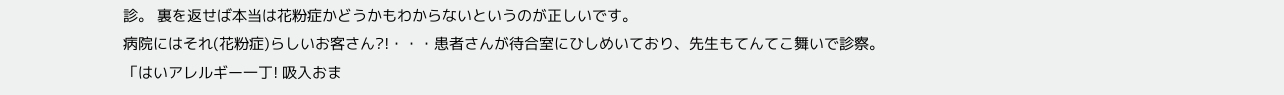診。 裏を返せば本当は花粉症かどうかもわからないというのが正しいです。
病院にはそれ(花粉症)らしいお客さん?!・・・患者さんが待合室にひしめいており、先生もてんてこ舞いで診察。
「はいアレルギー一丁! 吸入おま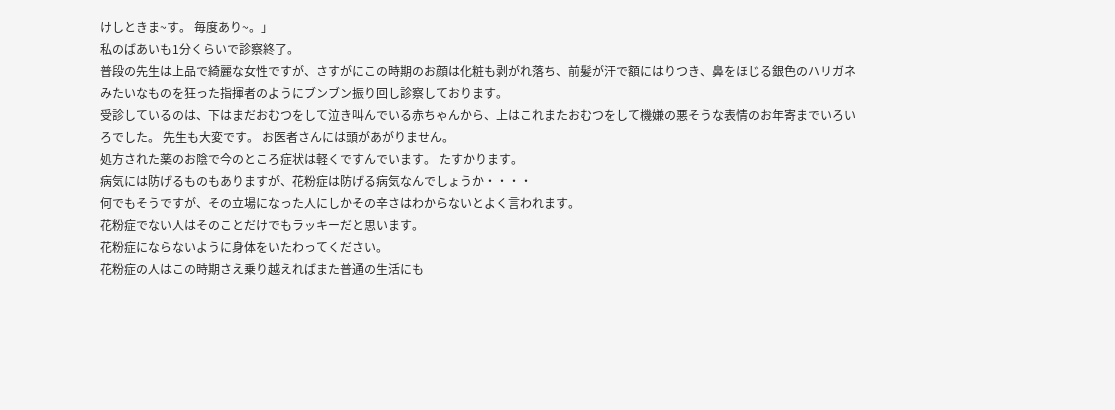けしときま~す。 毎度あり~。」
私のばあいも1分くらいで診察終了。
普段の先生は上品で綺麗な女性ですが、さすがにこの時期のお顔は化粧も剥がれ落ち、前髪が汗で額にはりつき、鼻をほじる銀色のハリガネみたいなものを狂った指揮者のようにブンブン振り回し診察しております。
受診しているのは、下はまだおむつをして泣き叫んでいる赤ちゃんから、上はこれまたおむつをして機嫌の悪そうな表情のお年寄までいろいろでした。 先生も大変です。 お医者さんには頭があがりません。
処方された薬のお陰で今のところ症状は軽くですんでいます。 たすかります。
病気には防げるものもありますが、花粉症は防げる病気なんでしょうか・・・・
何でもそうですが、その立場になった人にしかその辛さはわからないとよく言われます。
花粉症でない人はそのことだけでもラッキーだと思います。
花粉症にならないように身体をいたわってください。
花粉症の人はこの時期さえ乗り越えればまた普通の生活にも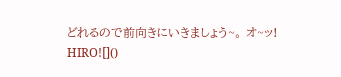どれるので前向きにいきましょう~。 オ~ッ!
HIRO![]()